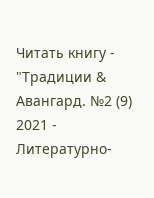Читать книгу - "Традиции & Авангард. №2 (9) 2021 - Литературно-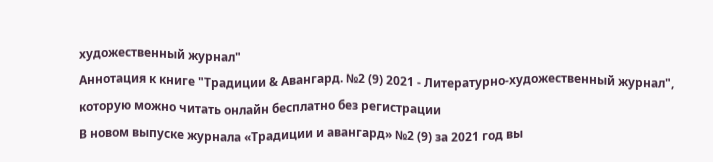художественный журнал"
Аннотация к книге "Традиции & Авангард. №2 (9) 2021 - Литературно-художественный журнал", которую можно читать онлайн бесплатно без регистрации
В новом выпуске журнала «Традиции и авангард» №2 (9) за 2021 год вы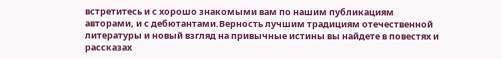встретитесь и с хорошо знакомыми вам по нашим публикациям авторами, и с дебютантами.Верность лучшим традициям отечественной литературы и новый взгляд на привычные истины вы найдете в повестях и рассказах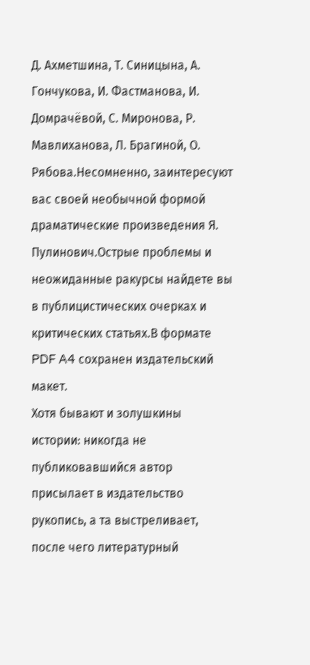Д. Ахметшина, Т. Синицына, А. Гончукова, И. Фастманова, И. Домрачёвой, С. Миронова, Р. Мавлиханова, Л. Брагиной, О. Рябова.Несомненно, заинтересуют вас своей необычной формой драматические произведения Я. Пулинович.Острые проблемы и неожиданные ракурсы найдете вы в публицистических очерках и критических статьях.В формате PDF A4 сохранен издательский макет.
Хотя бывают и золушкины истории: никогда не публиковавшийся автор присылает в издательство рукопись, а та выстреливает, после чего литературный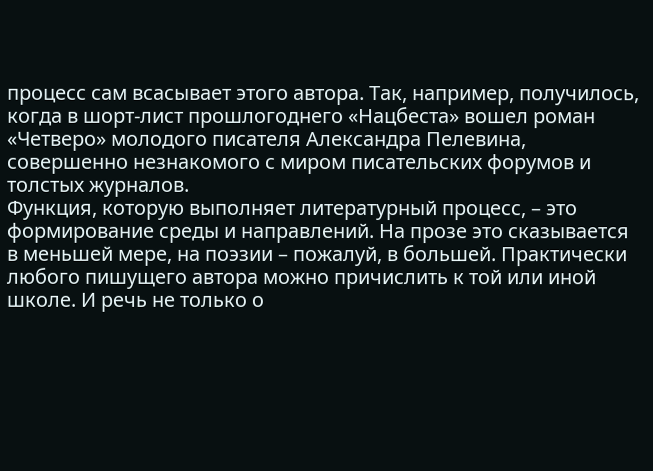процесс сам всасывает этого автора. Так, например, получилось, когда в шорт-лист прошлогоднего «Нацбеста» вошел роман «Четверо» молодого писателя Александра Пелевина, совершенно незнакомого с миром писательских форумов и толстых журналов.
Функция, которую выполняет литературный процесс, – это формирование среды и направлений. На прозе это сказывается в меньшей мере, на поэзии – пожалуй, в большей. Практически любого пишущего автора можно причислить к той или иной школе. И речь не только о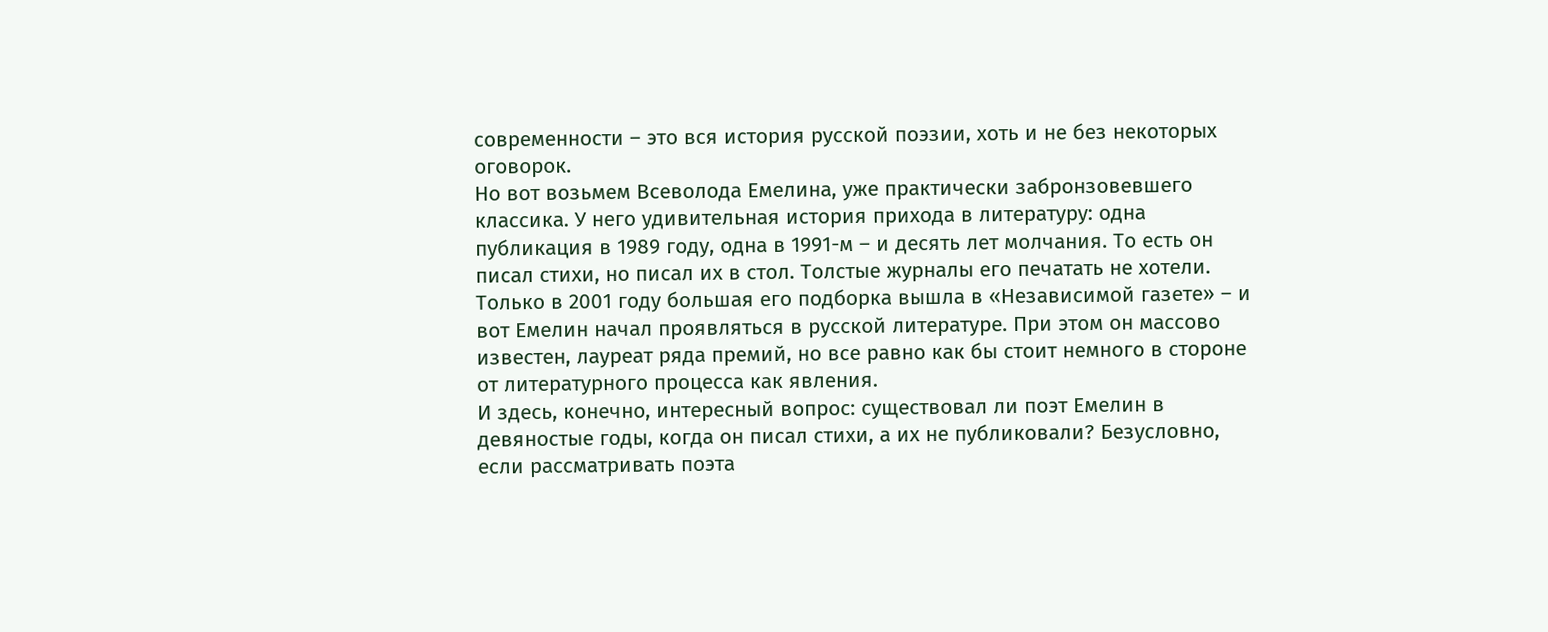современности – это вся история русской поэзии, хоть и не без некоторых оговорок.
Но вот возьмем Всеволода Емелина, уже практически забронзовевшего классика. У него удивительная история прихода в литературу: одна публикация в 1989 году, одна в 1991-м – и десять лет молчания. То есть он писал стихи, но писал их в стол. Толстые журналы его печатать не хотели. Только в 2001 году большая его подборка вышла в «Независимой газете» – и вот Емелин начал проявляться в русской литературе. При этом он массово известен, лауреат ряда премий, но все равно как бы стоит немного в стороне от литературного процесса как явления.
И здесь, конечно, интересный вопрос: существовал ли поэт Емелин в девяностые годы, когда он писал стихи, а их не публиковали? Безусловно, если рассматривать поэта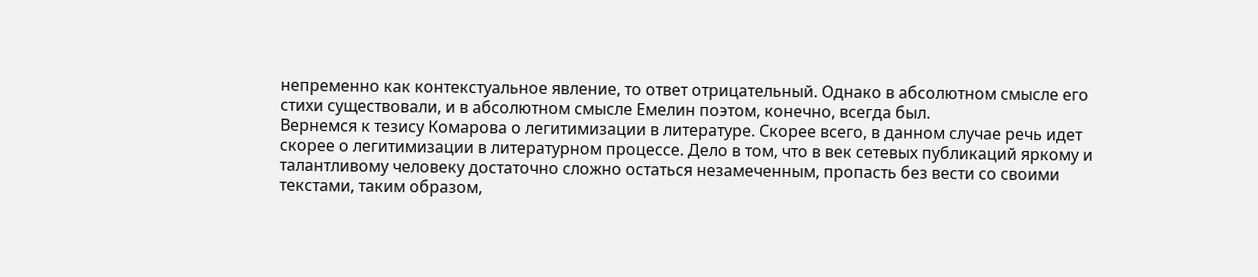непременно как контекстуальное явление, то ответ отрицательный. Однако в абсолютном смысле его стихи существовали, и в абсолютном смысле Емелин поэтом, конечно, всегда был.
Вернемся к тезису Комарова о легитимизации в литературе. Скорее всего, в данном случае речь идет скорее о легитимизации в литературном процессе. Дело в том, что в век сетевых публикаций яркому и талантливому человеку достаточно сложно остаться незамеченным, пропасть без вести со своими текстами, таким образом,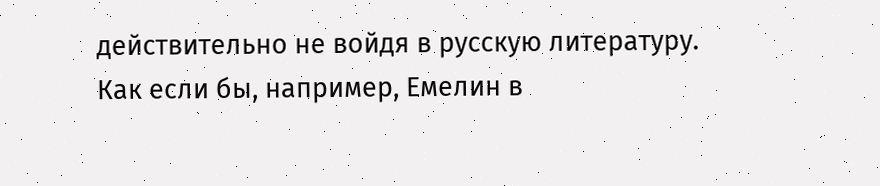действительно не войдя в русскую литературу. Как если бы, например, Емелин в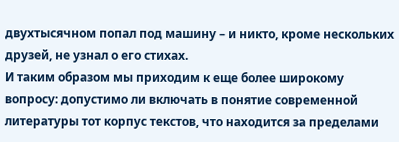двухтысячном попал под машину – и никто, кроме нескольких друзей, не узнал о его стихах.
И таким образом мы приходим к еще более широкому вопросу: допустимо ли включать в понятие современной литературы тот корпус текстов, что находится за пределами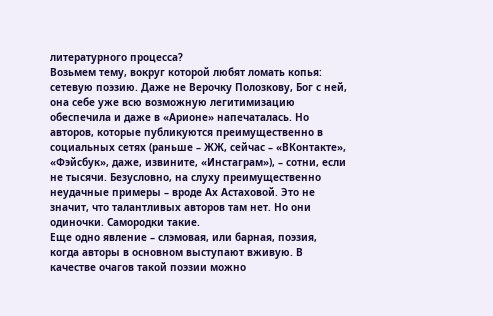литературного процесса?
Возьмем тему, вокруг которой любят ломать копья: сетевую поэзию. Даже не Верочку Полозкову, Бог с ней, она себе уже всю возможную легитимизацию обеспечила и даже в «Арионе» напечаталась. Но авторов, которые публикуются преимущественно в социальных сетях (раньше – ЖЖ, сейчас – «ВКонтакте», «Фэйсбук», даже, извините, «Инстаграм»), – сотни, если не тысячи. Безусловно, на слуху преимущественно неудачные примеры – вроде Ах Астаховой. Это не значит, что талантливых авторов там нет. Но они одиночки. Самородки такие.
Еще одно явление – слэмовая, или барная, поэзия, когда авторы в основном выступают вживую. В качестве очагов такой поэзии можно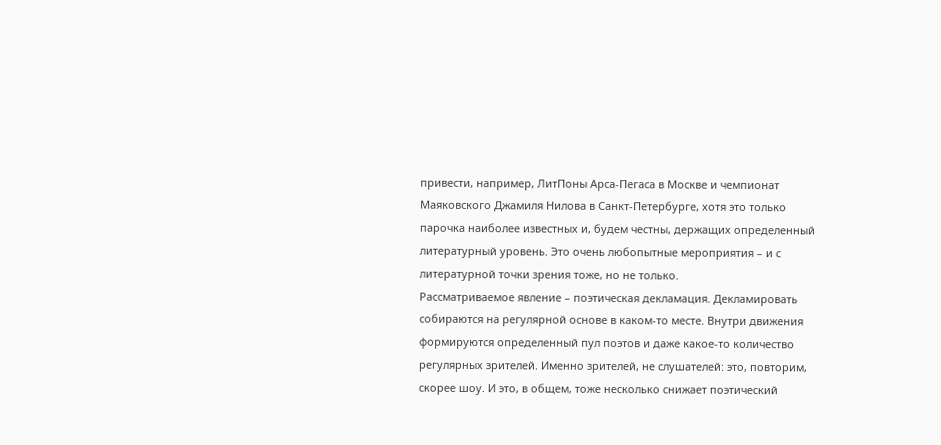привести, например, ЛитПоны Арса-Пегаса в Москве и чемпионат Маяковского Джамиля Нилова в Санкт-Петербурге, хотя это только парочка наиболее известных и, будем честны, держащих определенный литературный уровень. Это очень любопытные мероприятия – и с литературной точки зрения тоже, но не только.
Рассматриваемое явление – поэтическая декламация. Декламировать собираются на регулярной основе в каком-то месте. Внутри движения формируются определенный пул поэтов и даже какое-то количество регулярных зрителей. Именно зрителей, не слушателей: это, повторим, скорее шоу. И это, в общем, тоже несколько снижает поэтический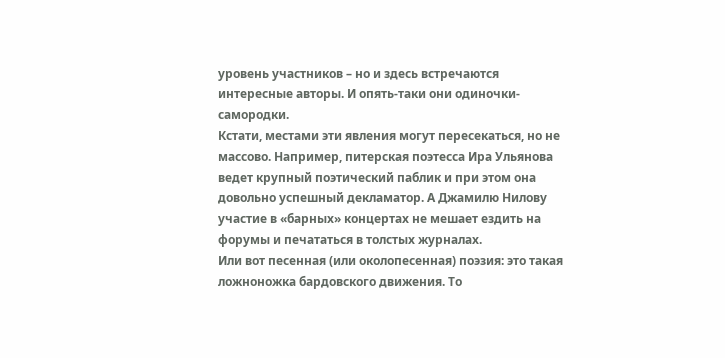уровень участников – но и здесь встречаются интересные авторы. И опять-таки они одиночки-самородки.
Кстати, местами эти явления могут пересекаться, но не массово. Например, питерская поэтесса Ира Ульянова ведет крупный поэтический паблик и при этом она довольно успешный декламатор. А Джамилю Нилову участие в «барных» концертах не мешает ездить на форумы и печататься в толстых журналах.
Или вот песенная (или околопесенная) поэзия: это такая ложноножка бардовского движения. То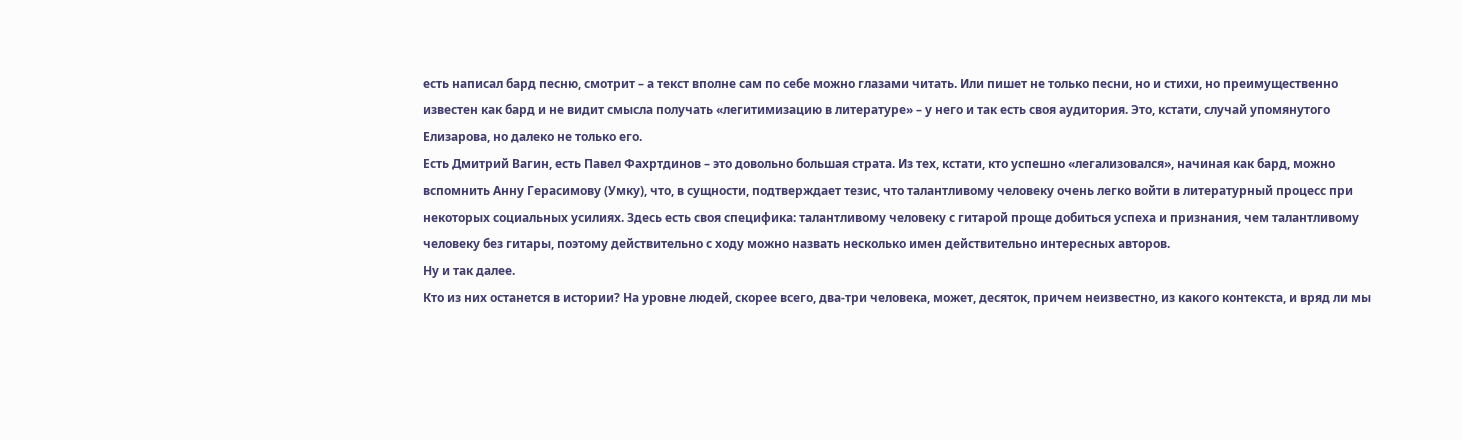есть написал бард песню, смотрит – а текст вполне сам по себе можно глазами читать. Или пишет не только песни, но и стихи, но преимущественно известен как бард и не видит смысла получать «легитимизацию в литературе» – у него и так есть своя аудитория. Это, кстати, случай упомянутого Елизарова, но далеко не только его.
Есть Дмитрий Вагин, есть Павел Фахртдинов – это довольно большая страта. Из тех, кстати, кто успешно «легализовался», начиная как бард, можно вспомнить Анну Герасимову (Умку), что, в сущности, подтверждает тезис, что талантливому человеку очень легко войти в литературный процесс при некоторых социальных усилиях. Здесь есть своя специфика: талантливому человеку с гитарой проще добиться успеха и признания, чем талантливому человеку без гитары, поэтому действительно с ходу можно назвать несколько имен действительно интересных авторов.
Ну и так далее.
Кто из них останется в истории? На уровне людей, скорее всего, два-три человека, может, десяток, причем неизвестно, из какого контекста, и вряд ли мы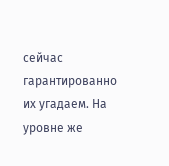сейчас гарантированно их угадаем. На уровне же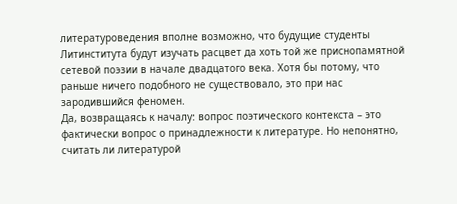литературоведения вполне возможно, что будущие студенты Литинститута будут изучать расцвет да хоть той же приснопамятной сетевой поэзии в начале двадцатого века. Хотя бы потому, что раньше ничего подобного не существовало, это при нас зародившийся феномен.
Да, возвращаясь к началу: вопрос поэтического контекста – это фактически вопрос о принадлежности к литературе. Но непонятно, считать ли литературой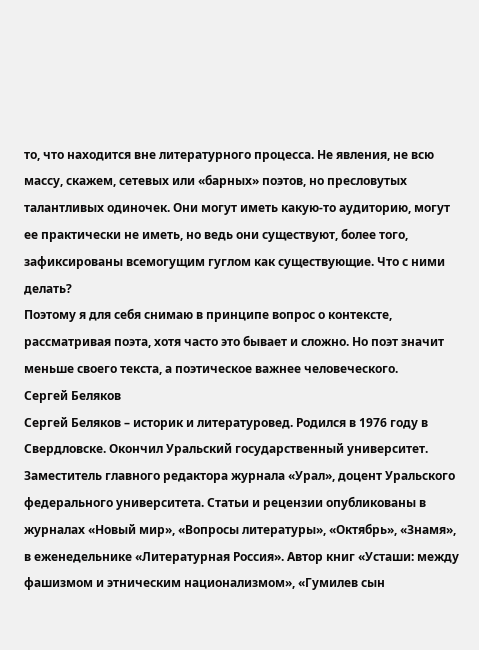то, что находится вне литературного процесса. Не явления, не всю массу, скажем, сетевых или «барных» поэтов, но пресловутых талантливых одиночек. Они могут иметь какую-то аудиторию, могут ее практически не иметь, но ведь они существуют, более того, зафиксированы всемогущим гуглом как существующие. Что с ними делать?
Поэтому я для себя снимаю в принципе вопрос о контексте, рассматривая поэта, хотя часто это бывает и сложно. Но поэт значит меньше своего текста, а поэтическое важнее человеческого.
Сергей Беляков
Сергей Беляков – историк и литературовед. Родился в 1976 году в Свердловске. Окончил Уральский государственный университет. Заместитель главного редактора журнала «Урал», доцент Уральского федерального университета. Статьи и рецензии опубликованы в журналах «Новый мир», «Вопросы литературы», «Октябрь», «Знамя», в еженедельнике «Литературная Россия». Автор книг «Усташи: между фашизмом и этническим национализмом», «Гумилев сын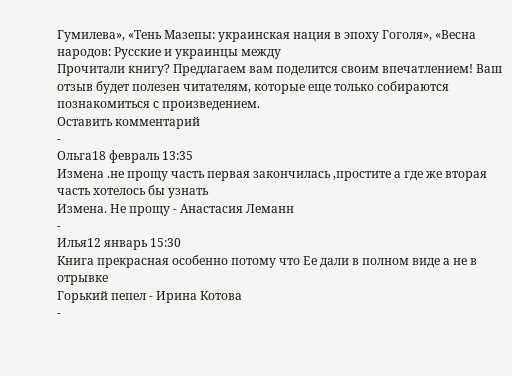Гумилева», «Тень Мазепы: украинская нация в эпоху Гоголя», «Весна народов: Русские и украинцы между
Прочитали книгу? Предлагаем вам поделится своим впечатлением! Ваш отзыв будет полезен читателям, которые еще только собираются познакомиться с произведением.
Оставить комментарий
-
Ольга18 февраль 13:35
Измена .не прощу часть первая закончилась ,простите а где же вторая часть хотелось бы узнать
Измена. Не прощу - Анастасия Леманн
-
Илья12 январь 15:30
Книга прекрасная особенно потому что Ее дали в полном виде а не в отрывке
Горький пепел - Ирина Котова
-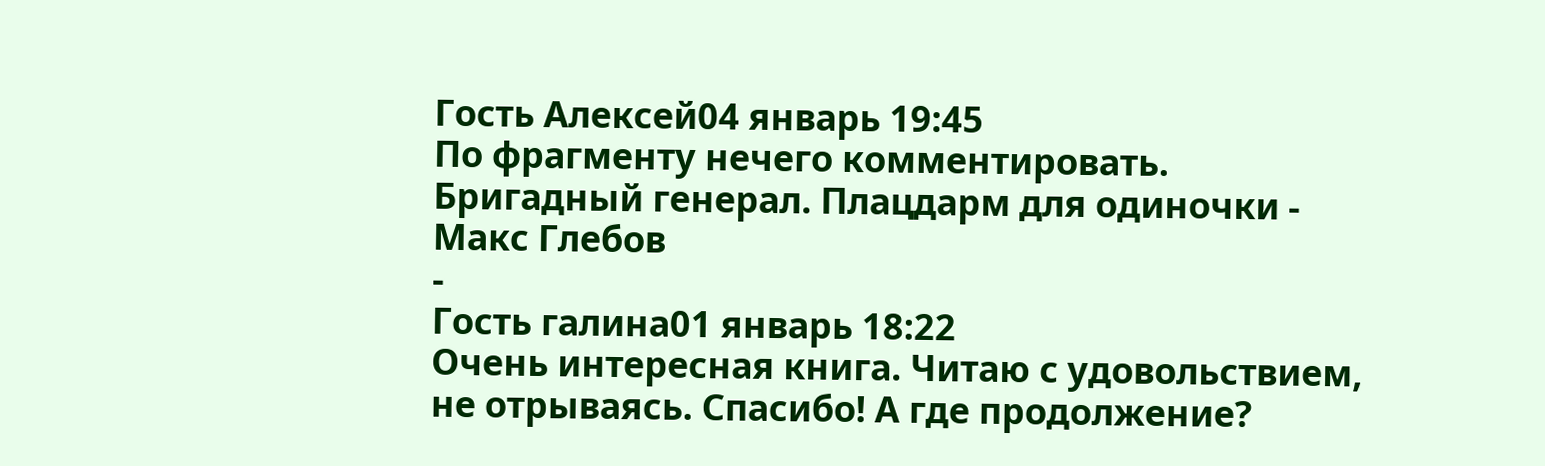Гость Алексей04 январь 19:45
По фрагменту нечего комментировать.
Бригадный генерал. Плацдарм для одиночки - Макс Глебов
-
Гость галина01 январь 18:22
Очень интересная книга. Читаю с удовольствием, не отрываясь. Спасибо! А где продолжение?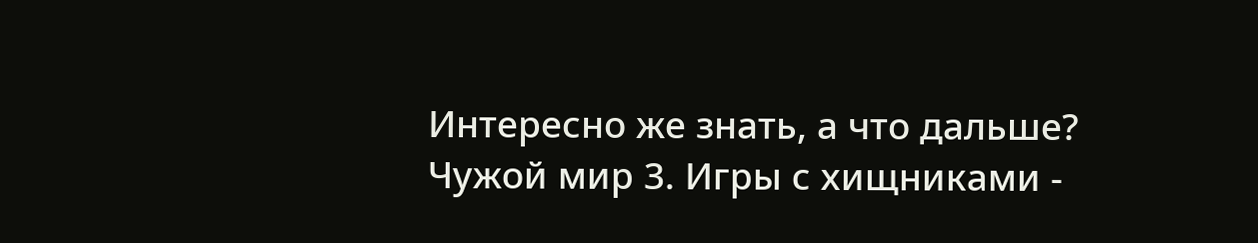Интересно же знать, а что дальше?
Чужой мир 3. Игры с хищниками -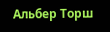Альбер Торш